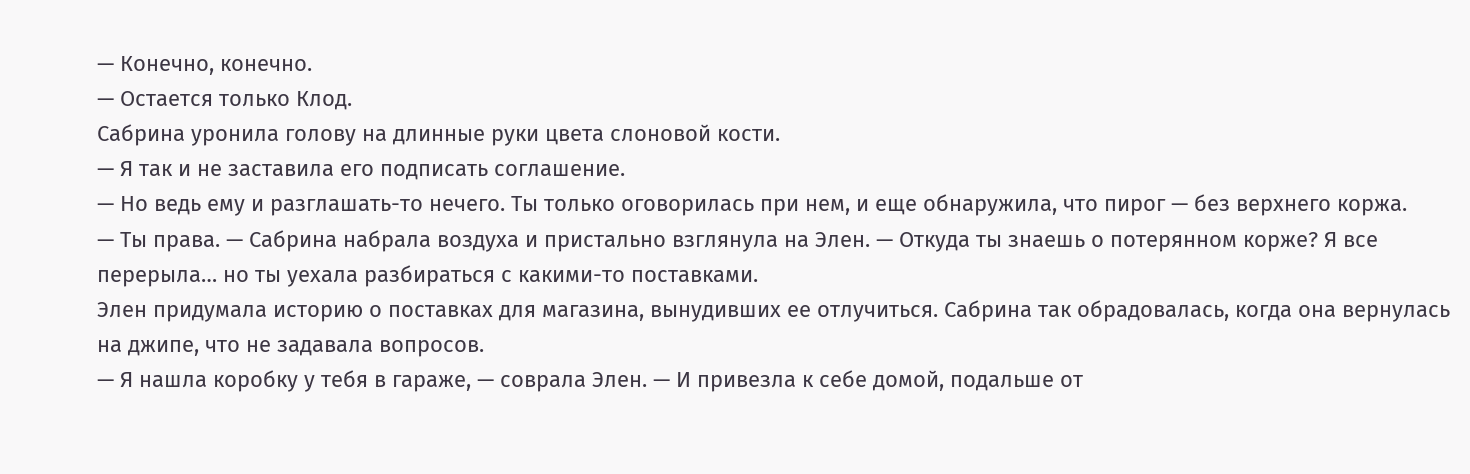— Конечно, конечно.
— Остается только Клод.
Сабрина уронила голову на длинные руки цвета слоновой кости.
— Я так и не заставила его подписать соглашение.
— Но ведь ему и разглашать-то нечего. Ты только оговорилась при нем, и еще обнаружила, что пирог — без верхнего коржа.
— Ты права. — Сабрина набрала воздуха и пристально взглянула на Элен. — Откуда ты знаешь о потерянном корже? Я все перерыла… но ты уехала разбираться с какими-то поставками.
Элен придумала историю о поставках для магазина, вынудивших ее отлучиться. Сабрина так обрадовалась, когда она вернулась на джипе, что не задавала вопросов.
— Я нашла коробку у тебя в гараже, — соврала Элен. — И привезла к себе домой, подальше от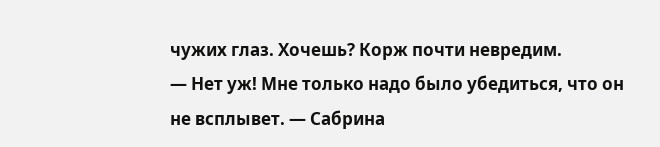чужих глаз. Хочешь? Корж почти невредим.
— Нет уж! Мне только надо было убедиться, что он не всплывет. — Сабрина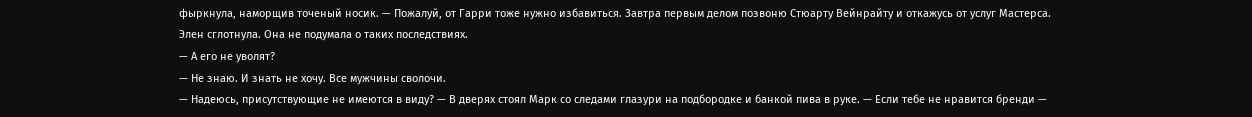фыркнула, наморщив точеный носик. — Пожалуй, от Гарри тоже нужно избавиться. Завтра первым делом позвоню Стюарту Вейнрайту и откажусь от услуг Мастерса.
Элен сглотнула. Она не подумала о таких последствиях.
— А его не уволят?
— Не знаю. И знать не хочу. Все мужчины сволочи.
— Надеюсь, присутствующие не имеются в виду? — В дверях стоял Марк со следами глазури на подбородке и банкой пива в руке. — Если тебе не нравится бренди —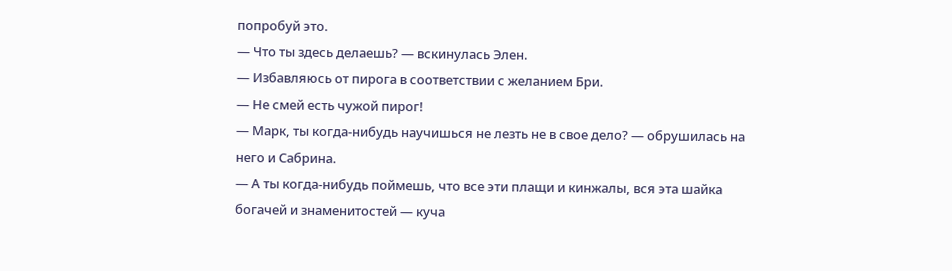попробуй это.
— Что ты здесь делаешь? — вскинулась Элен.
— Избавляюсь от пирога в соответствии с желанием Бри.
— Не смей есть чужой пирог!
— Марк, ты когда-нибудь научишься не лезть не в свое дело? — обрушилась на него и Сабрина.
— А ты когда-нибудь поймешь, что все эти плащи и кинжалы, вся эта шайка богачей и знаменитостей — куча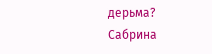дерьма?
Сабрина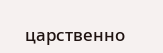царственно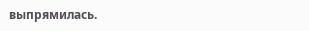выпрямилась.